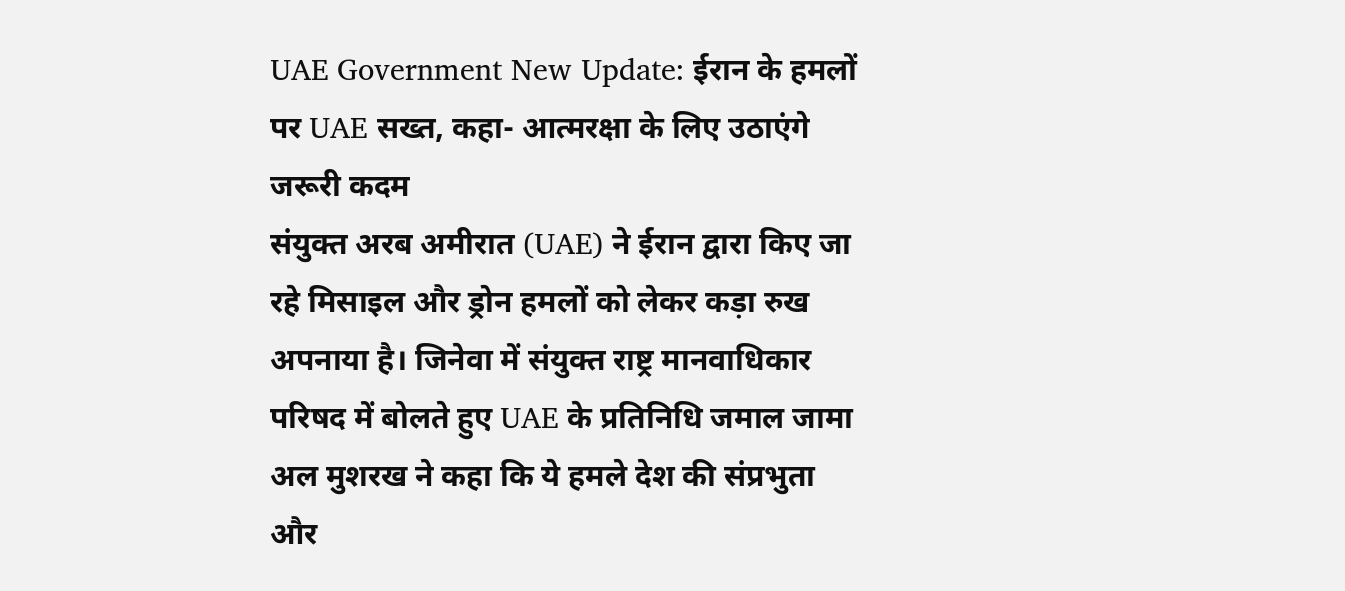UAE Government New Update: ईरान के हमलों पर UAE सख्त, कहा- आत्मरक्षा के लिए उठाएंगे जरूरी कदम
संयुक्त अरब अमीरात (UAE) ने ईरान द्वारा किए जा रहे मिसाइल और ड्रोन हमलों को लेकर कड़ा रुख अपनाया है। जिनेवा में संयुक्त राष्ट्र मानवाधिकार परिषद में बोलते हुए UAE के प्रतिनिधि जमाल जामा अल मुशरख ने कहा कि ये हमले देश की संप्रभुता और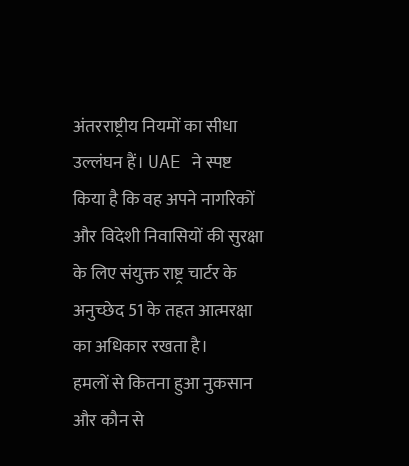अंतरराष्ट्रीय नियमों का सीधा उल्लंघन हैं। UAE ने स्पष्ट किया है कि वह अपने नागरिकों और विदेशी निवासियों की सुरक्षा के लिए संयुक्त राष्ट्र चार्टर के अनुच्छेद 51 के तहत आत्मरक्षा का अधिकार रखता है।
हमलों से कितना हुआ नुकसान और कौन से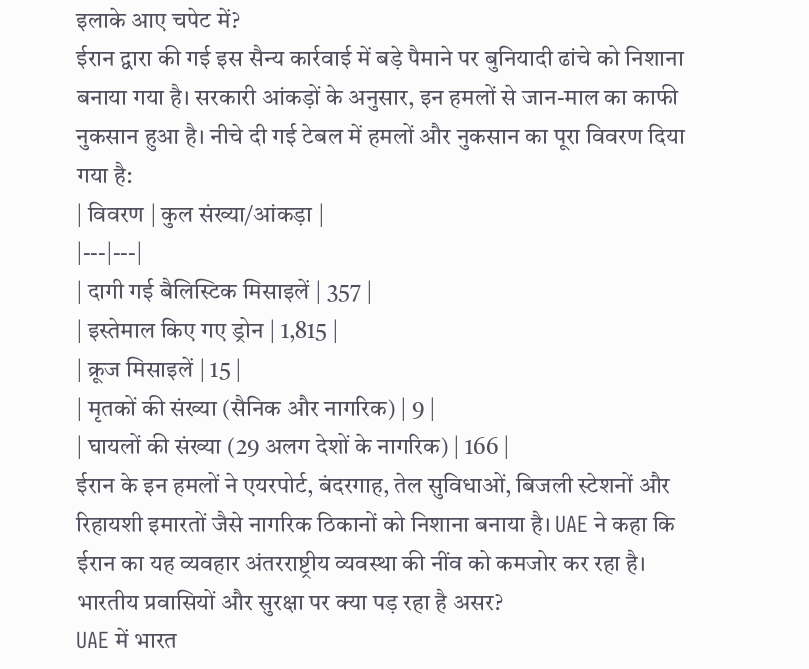इलाके आए चपेट में?
ईरान द्वारा की गई इस सैन्य कार्रवाई में बड़े पैमाने पर बुनियादी ढांचे को निशाना बनाया गया है। सरकारी आंकड़ों के अनुसार, इन हमलों से जान-माल का काफी नुकसान हुआ है। नीचे दी गई टेबल में हमलों और नुकसान का पूरा विवरण दिया गया है:
| विवरण | कुल संख्या/आंकड़ा |
|---|---|
| दागी गई बैलिस्टिक मिसाइलें | 357 |
| इस्तेमाल किए गए ड्रोन | 1,815 |
| क्रूज मिसाइलें | 15 |
| मृतकों की संख्या (सैनिक और नागरिक) | 9 |
| घायलों की संख्या (29 अलग देशों के नागरिक) | 166 |
ईरान के इन हमलों ने एयरपोर्ट, बंदरगाह, तेल सुविधाओं, बिजली स्टेशनों और रिहायशी इमारतों जैसे नागरिक ठिकानों को निशाना बनाया है। UAE ने कहा कि ईरान का यह व्यवहार अंतरराष्ट्रीय व्यवस्था की नींव को कमजोर कर रहा है।
भारतीय प्रवासियों और सुरक्षा पर क्या पड़ रहा है असर?
UAE में भारत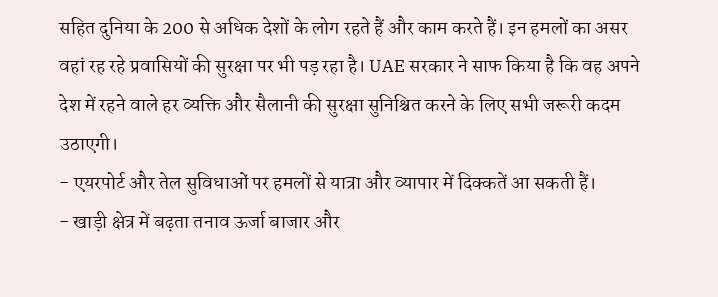सहित दुनिया के 200 से अधिक देशों के लोग रहते हैं और काम करते हैं। इन हमलों का असर वहां रह रहे प्रवासियों की सुरक्षा पर भी पड़ रहा है। UAE सरकार ने साफ किया है कि वह अपने देश में रहने वाले हर व्यक्ति और सैलानी की सुरक्षा सुनिश्चित करने के लिए सभी जरूरी कदम उठाएगी।
- एयरपोर्ट और तेल सुविधाओं पर हमलों से यात्रा और व्यापार में दिक्कतें आ सकती हैं।
- खाड़ी क्षेत्र में बढ़ता तनाव ऊर्जा बाजार और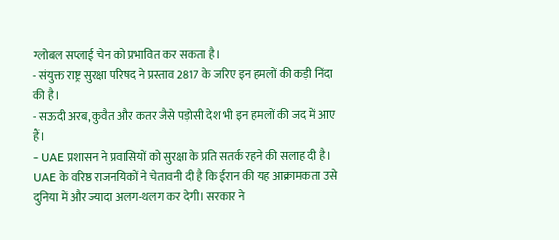ग्लोबल सप्लाई चेन को प्रभावित कर सकता है।
- संयुक्त राष्ट्र सुरक्षा परिषद ने प्रस्ताव 2817 के जरिए इन हमलों की कड़ी निंदा की है।
- सऊदी अरब, कुवैत और कतर जैसे पड़ोसी देश भी इन हमलों की जद में आए हैं।
- UAE प्रशासन ने प्रवासियों को सुरक्षा के प्रति सतर्क रहने की सलाह दी है।
UAE के वरिष्ठ राजनयिकों ने चेतावनी दी है कि ईरान की यह आक्रामकता उसे दुनिया में और ज्यादा अलग-थलग कर देगी। सरकार ने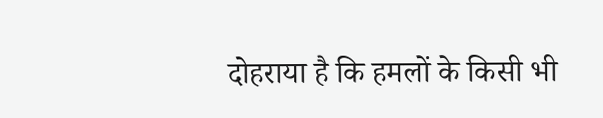दोहराया है कि हमलों के किसी भी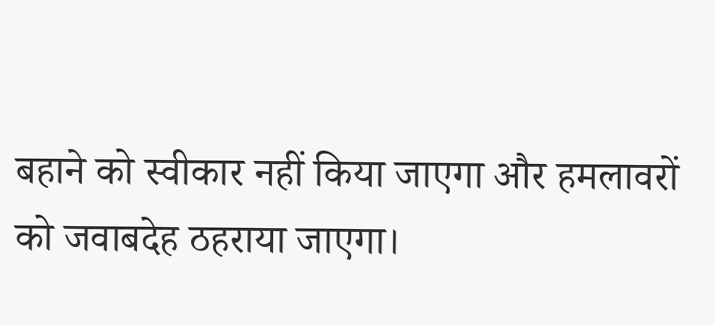बहाने को स्वीकार नहीं किया जाएगा और हमलावरों को जवाबदेह ठहराया जाएगा।